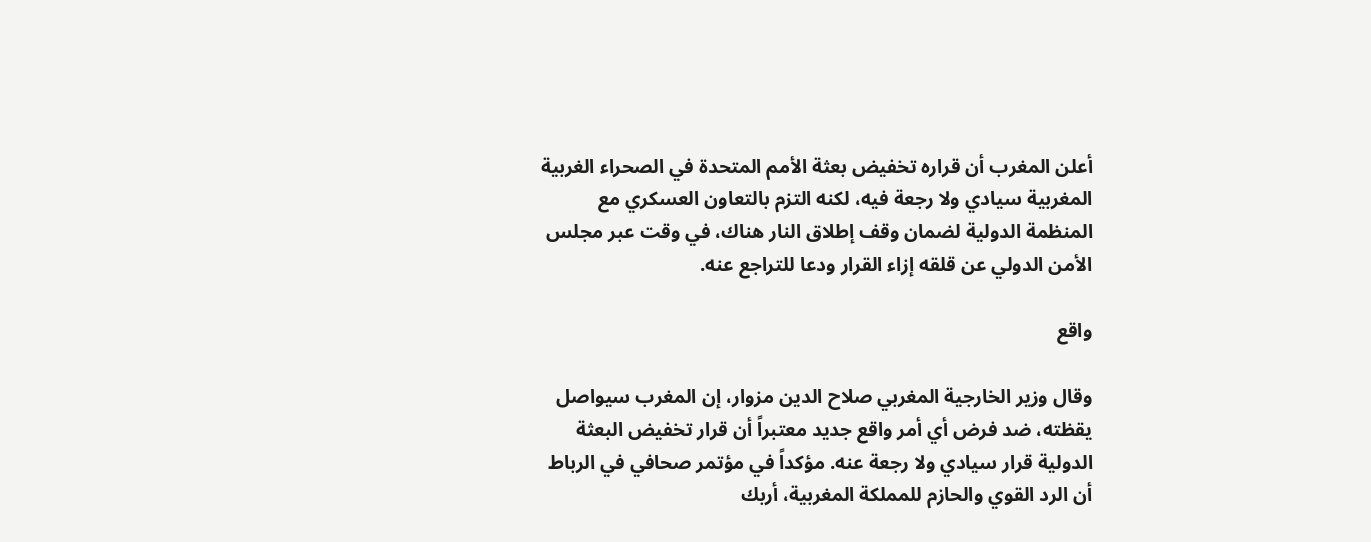أعلن المغرب أن قراره تخفيض بعثة الأمم المتحدة في الصحراء الغربية المغربية سيادي ولا رجعة فيه، لكنه التزم بالتعاون العسكري مع المنظمة الدولية لضمان وقف إطلاق النار هناك، في وقت عبر مجلس الأمن الدولي عن قلقه إزاء القرار ودعا للتراجع عنه.

واقع

وقال وزير الخارجية المغربي صلاح الدين مزوار، إن المغرب سيواصل يقظته، ضد فرض أي أمر واقع جديد معتبراً أن قرار تخفيض البعثة الدولية قرار سيادي ولا رجعة عنه. مؤكداً في مؤتمر صحافي في الرباط أن الرد القوي والحازم للمملكة المغربية، أربك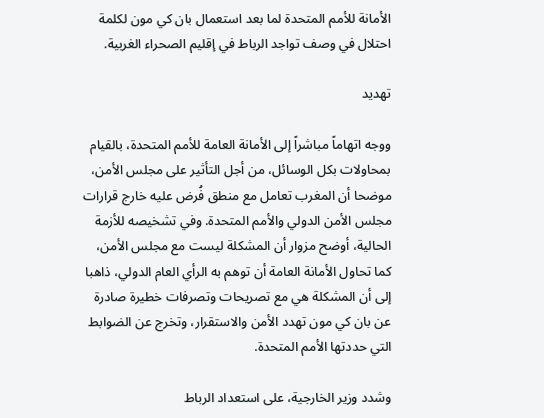الأمانة للأمم المتحدة لما بعد استعمال بان كي مون لكلمة احتلال في وصف تواجد الرباط في إقليم الصحراء الغربية.

تهديد

ووجه اتهاماً مباشراً إلى الأمانة العامة للأمم المتحدة، بالقيام بمحاولات بكل الوسائل، من أجل التأثير على مجلس الأمن، موضحا أن المغرب تعامل مع منطق فُرض عليه خارج قرارات مجلس الأمن الدولي والأمم المتحدة. وفي تشخيصه للأزمة الحالية، أوضح مزوار أن المشكلة ليست مع مجلس الأمن، كما تحاول الأمانة العامة أن توهم به الرأي العام الدولي، ذاهبا إلى أن المشكلة هي مع تصريحات وتصرفات خطيرة صادرة عن بان كي مون تهدد الأمن والاستقرار، وتخرج عن الضوابط التي حددتها الأمم المتحدة.

وشدد وزير الخارجية، على استعداد الرباط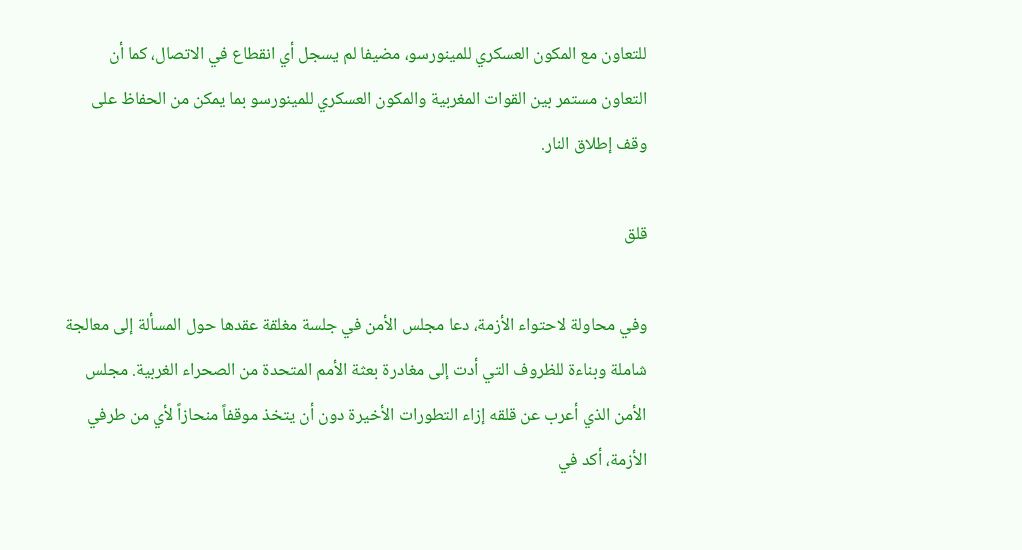للتعاون مع المكون العسكري للمينورسو، مضيفا لم يسجل أي انقطاع في الاتصال، كما أن التعاون مستمر بين القوات المغربية والمكون العسكري للمينورسو بما يمكن من الحفاظ على وقف إطلاق النار.

قلق

وفي محاولة لاحتواء الأزمة، دعا مجلس الأمن في جلسة مغلقة عقدها حول المسألة إلى معالجة شاملة وبناءة للظروف التي أدت إلى مغادرة بعثة الأمم المتحدة من الصحراء الغربية. مجلس الأمن الذي أعرب عن قلقه إزاء التطورات الأخيرة دون أن يتخذ موقفاً منحازاً لأي من طرفي الأزمة، أكد في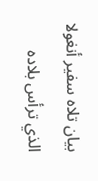بيان تلاه سفير أنغولا الذي ترأس بلاده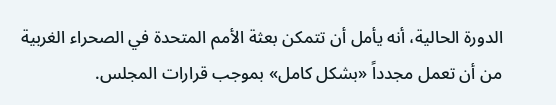الدورة الحالية، أنه يأمل أن تتمكن بعثة الأمم المتحدة في الصحراء الغربية من أن تعمل مجدداً «بشكل كامل» بموجب قرارات المجلس.